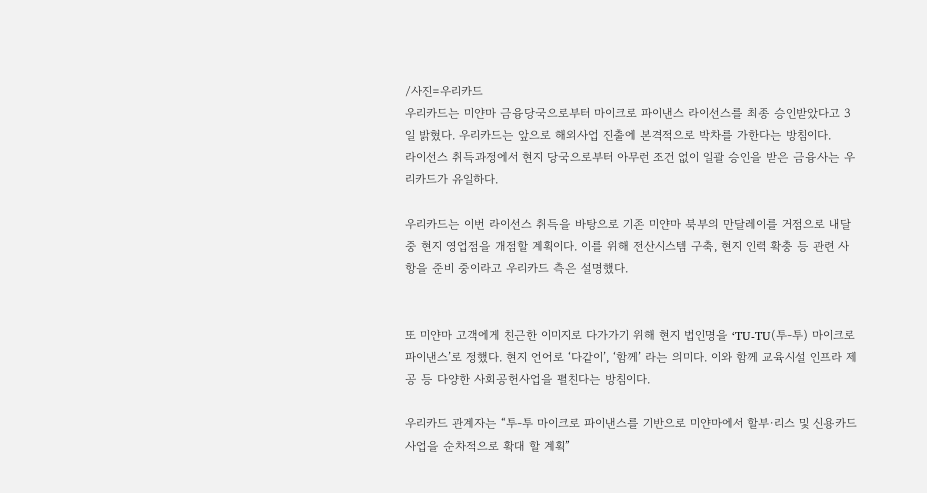/사진=우리카드
우리카드는 미얀마 금융당국으로부터 마이크로 파이낸스 라이선스를 최종 승인받았다고 3일 밝혔다. 우리카드는 앞으로 해외사업 진출에 본격적으로 박차를 가한다는 방침이다.
라이선스 취득과정에서 현지 당국으로부터 아무런 조건 없이 일괄 승인을 받은 금융사는 우리카드가 유일하다.

우리카드는 이번 라이선스 취득을 바탕으로 기존 미얀마 북부의 만달레이를 거점으로 내달 중 현지 영업점을 개점할 계획이다. 이를 위해 전산시스템 구축, 현지 인력 확충 등 관련 사항을 준비 중이라고 우리카드 측은 설명했다.


또 미얀마 고객에게 친근한 이미지로 다가가기 위해 현지 법인명을 ‘TU-TU(투-투) 마이크로 파이낸스’로 정했다. 현지 언어로 ‘다같이’, ‘함께’ 라는 의미다. 이와 함께 교육시설 인프라 제공 등 다양한 사회공헌사업을 펼친다는 방침이다.

우리카드 관계자는 “투-투 마이크로 파이낸스를 기반으로 미얀마에서 할부·리스 및 신용카드 사업을 순차적으로 확대 할 계획”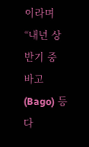이라며 “내년 상반기 중 바고(Bago) 등 다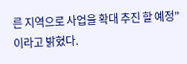른 지역으로 사업을 확대 추진 할 예정”이라고 밝혔다.